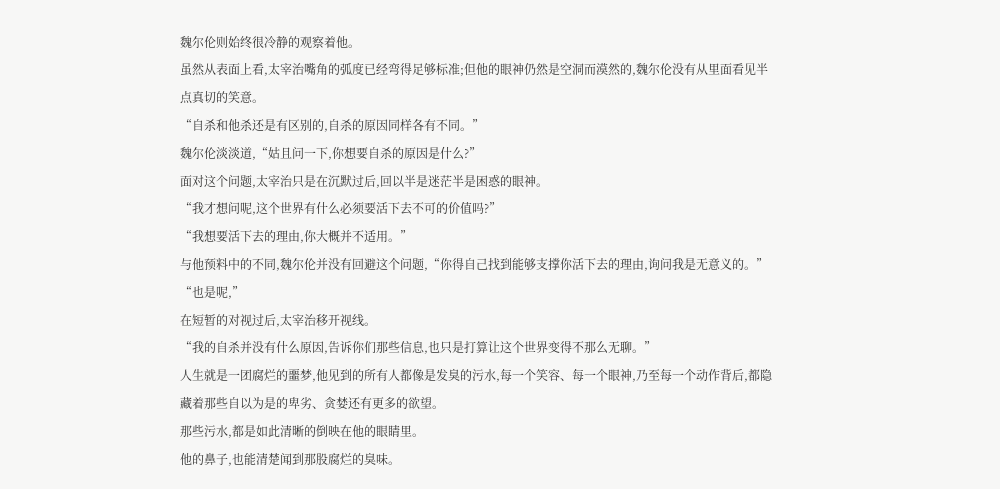魏尔伦则始终很冷静的观察着他。
虽然从表面上看,太宰治嘴角的弧度已经弯得足够标准;但他的眼神仍然是空洞而漠然的,魏尔伦没有从里面看见半点真切的笑意。
“自杀和他杀还是有区别的,自杀的原因同样各有不同。”
魏尔伦淡淡道,“姑且问一下,你想要自杀的原因是什么?”
面对这个问题,太宰治只是在沉默过后,回以半是迷茫半是困惑的眼神。
“我才想问呢,这个世界有什么必须要活下去不可的价值吗?”
“我想要活下去的理由,你大概并不适用。”
与他预料中的不同,魏尔伦并没有回避这个问题,“你得自己找到能够支撑你活下去的理由,询问我是无意义的。”
“也是呢,”
在短暂的对视过后,太宰治移开视线。
“我的自杀并没有什么原因,告诉你们那些信息,也只是打算让这个世界变得不那么无聊。”
人生就是一团腐烂的噩梦,他见到的所有人都像是发臭的污水,每一个笑容、每一个眼神,乃至每一个动作背后,都隐藏着那些自以为是的卑劣、贪婪还有更多的欲望。
那些污水,都是如此清晰的倒映在他的眼睛里。
他的鼻子,也能清楚闻到那股腐烂的臭味。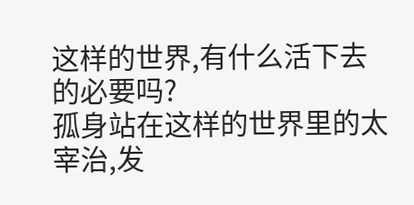这样的世界,有什么活下去的必要吗?
孤身站在这样的世界里的太宰治,发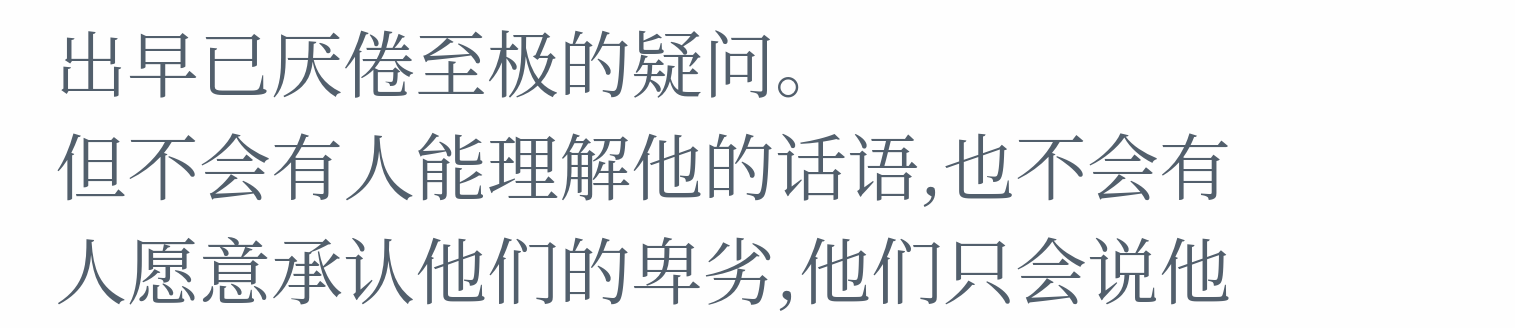出早已厌倦至极的疑问。
但不会有人能理解他的话语,也不会有人愿意承认他们的卑劣,他们只会说他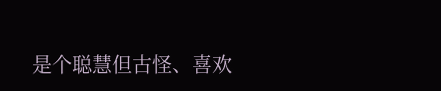是个聪慧但古怪、喜欢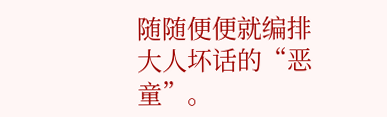随随便便就编排大人坏话的“恶童”。